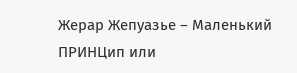Жерар Жепуазье – Маленький ПРИНЦип или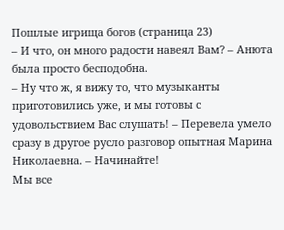Пошлые игрища богов (страница 23)
– И что, он много радости навеял Вам? – Анюта была просто бесподобна.
– Ну что ж, я вижу то, что музыканты приготовились уже, и мы готовы с удовольствием Вас слушать! – Перевела умело сразу в другое русло разговор опытная Марина Николаевна. – Начинайте!
Мы все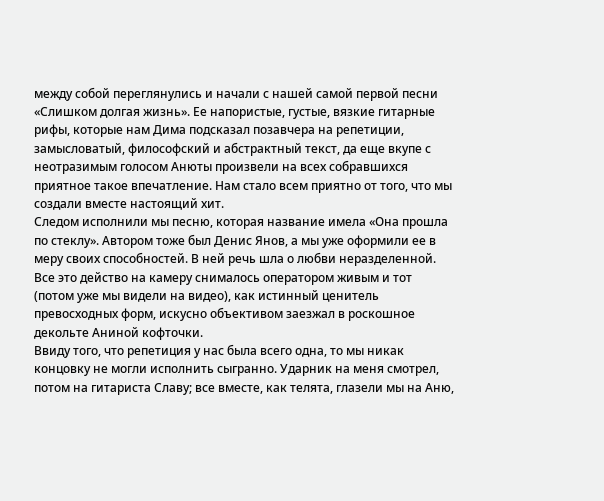между собой переглянулись и начали с нашей самой первой песни «Слишком долгая жизнь». Ее напористые, густые, вязкие гитарные рифы, которые нам Дима подсказал позавчера на репетиции, замысловатый, философский и абстрактный текст, да еще вкупе с неотразимым голосом Анюты произвели на всех собравшихся приятное такое впечатление. Нам стало всем приятно от того, что мы создали вместе настоящий хит.
Следом исполнили мы песню, которая название имела «Она прошла по стеклу». Автором тоже был Денис Янов, а мы уже оформили ее в меру своих способностей. В ней речь шла о любви неразделенной.
Все это действо на камеру снималось оператором живым и тот (потом уже мы видели на видео), как истинный ценитель превосходных форм, искусно объективом заезжал в роскошное декольте Аниной кофточки.
Ввиду того, что репетиция у нас была всего одна, то мы никак концовку не могли исполнить сыгранно. Ударник на меня смотрел, потом на гитариста Славу; все вместе, как телята, глазели мы на Аню,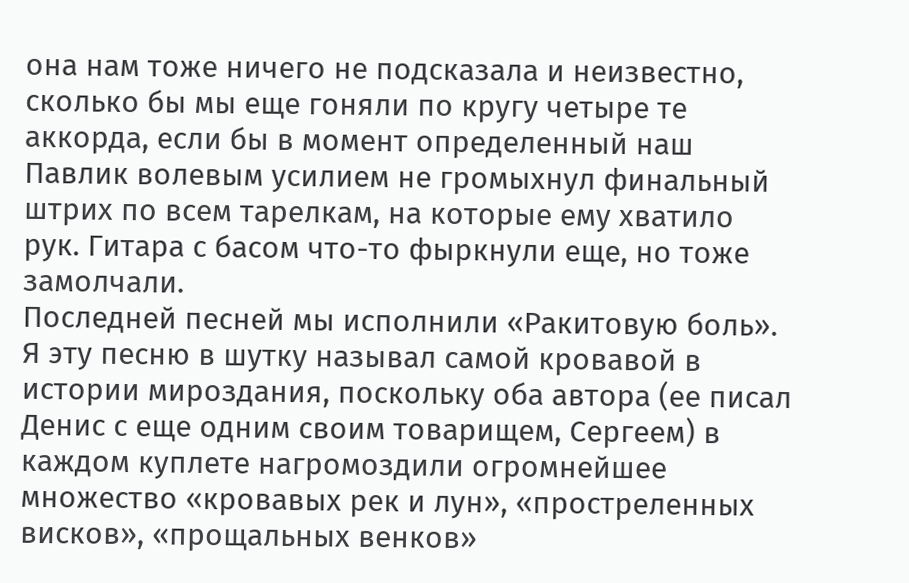она нам тоже ничего не подсказала и неизвестно, сколько бы мы еще гоняли по кругу четыре те аккорда, если бы в момент определенный наш Павлик волевым усилием не громыхнул финальный штрих по всем тарелкам, на которые ему хватило рук. Гитара с басом что-то фыркнули еще, но тоже замолчали.
Последней песней мы исполнили «Ракитовую боль». Я эту песню в шутку называл самой кровавой в истории мироздания, поскольку оба автора (ее писал Денис с еще одним своим товарищем, Сергеем) в каждом куплете нагромоздили огромнейшее множество «кровавых рек и лун», «простреленных висков», «прощальных венков»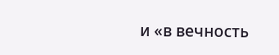и «в вечность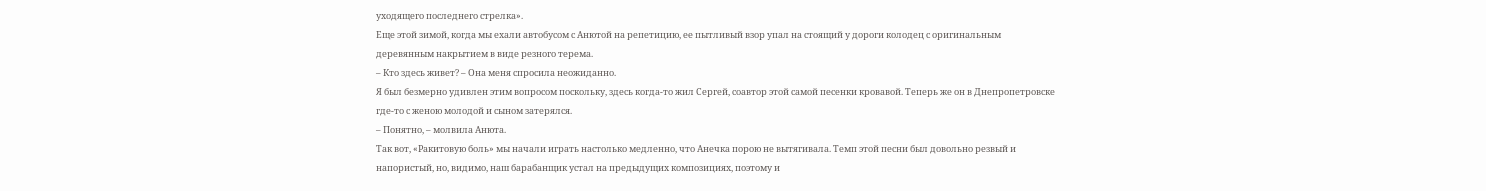уходящего последнего стрелка».
Еще этой зимой, когда мы ехали автобусом с Анютой на репетицию, ее пытливый взор упал на стоящий у дороги колодец с оригинальным деревянным накрытием в виде резного терема.
– Кто здесь живет? – Она меня спросила неожиданно.
Я был безмерно удивлен этим вопросом поскольку, здесь когда-то жил Сергей, соавтор этой самой песенки кровавой. Теперь же он в Днепропетровске где-то с женою молодой и сыном затерялся.
– Понятно, – молвила Анюта.
Так вот, «Ракитовую боль» мы начали играть настолько медленно, что Анечка порою не вытягивала. Темп этой песни был довольно резвый и напористый, но, видимо, наш барабанщик устал на предыдущих композициях, поэтому и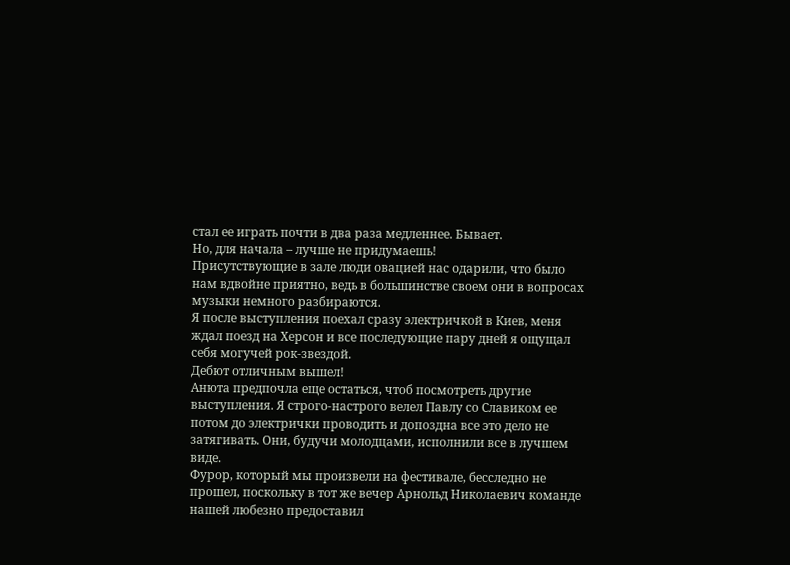стал ее играть почти в два раза медленнее. Бывает.
Но, для начала – лучше не придумаешь!
Присутствующие в зале люди овацией нас одарили, что было нам вдвойне приятно, ведь в большинстве своем они в вопросах музыки немного разбираются.
Я после выступления поехал сразу электричкой в Киев, меня ждал поезд на Херсон и все последующие пару дней я ощущал себя могучей рок-звездой.
Дебют отличным вышел!
Анюта предпочла еще остаться, чтоб посмотреть другие выступления. Я строго-настрого велел Павлу со Славиком ее потом до электрички проводить и допоздна все это дело не затягивать. Они, будучи молодцами, исполнили все в лучшем виде.
Фурор, который мы произвели на фестивале, бесследно не прошел, поскольку в тот же вечер Арнольд Николаевич команде нашей любезно предоставил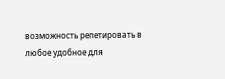возможность репетировать в любое удобное для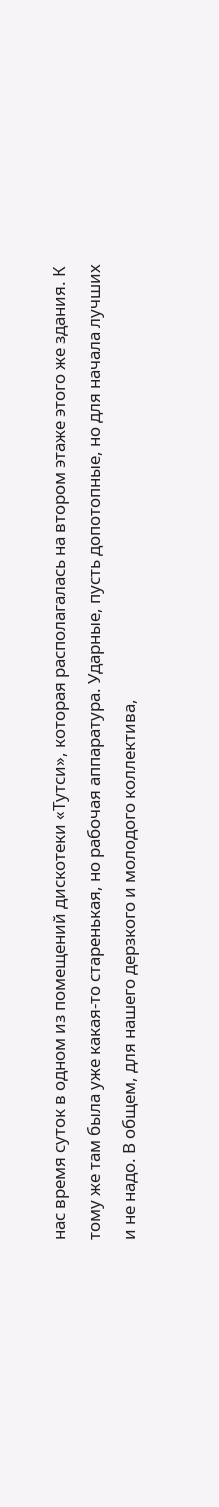нас время суток в одном из помещений дискотеки «Тутси», которая располагалась на втором этаже этого же здания. К тому же там была уже какая-то старенькая, но рабочая аппаратура. Ударные, пусть допотопные, но для начала лучших и не надо. В общем, для нашего дерзкого и молодого коллектива,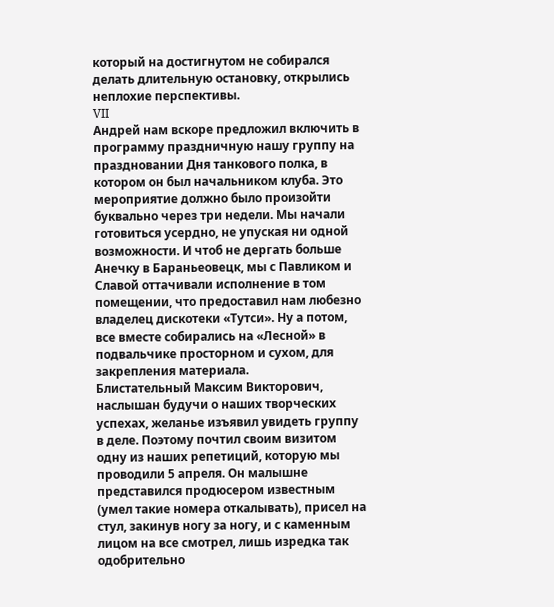который на достигнутом не собирался делать длительную остановку, открылись неплохие перспективы.
VII
Андрей нам вскоре предложил включить в программу праздничную нашу группу на праздновании Дня танкового полка, в котором он был начальником клуба. Это мероприятие должно было произойти буквально через три недели. Мы начали готовиться усердно, не упуская ни одной возможности. И чтоб не дергать больше Анечку в Бараньеовецк, мы с Павликом и Славой оттачивали исполнение в том помещении, что предоставил нам любезно владелец дискотеки «Тутси». Ну а потом, все вместе собирались на «Лесной» в подвальчике просторном и сухом, для закрепления материала.
Блистательный Максим Викторович, наслышан будучи о наших творческих успехах, желанье изъявил увидеть группу в деле. Поэтому почтил своим визитом одну из наших репетиций, которую мы проводили 5 апреля. Он малышне представился продюсером известным (умел такие номера откалывать), присел на стул, закинув ногу за ногу, и с каменным лицом на все смотрел, лишь изредка так одобрительно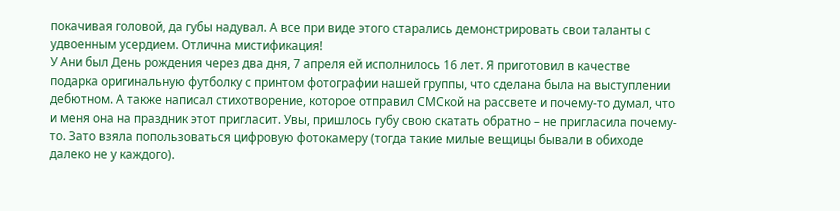покачивая головой, да губы надувал. А все при виде этого старались демонстрировать свои таланты с удвоенным усердием. Отлична мистификация!
У Ани был День рождения через два дня, 7 апреля ей исполнилось 16 лет. Я приготовил в качестве подарка оригинальную футболку с принтом фотографии нашей группы, что сделана была на выступлении дебютном. А также написал стихотворение, которое отправил СМСкой на рассвете и почему-то думал, что и меня она на праздник этот пригласит. Увы, пришлось губу свою скатать обратно – не пригласила почему-то. Зато взяла попользоваться цифровую фотокамеру (тогда такие милые вещицы бывали в обиходе далеко не у каждого).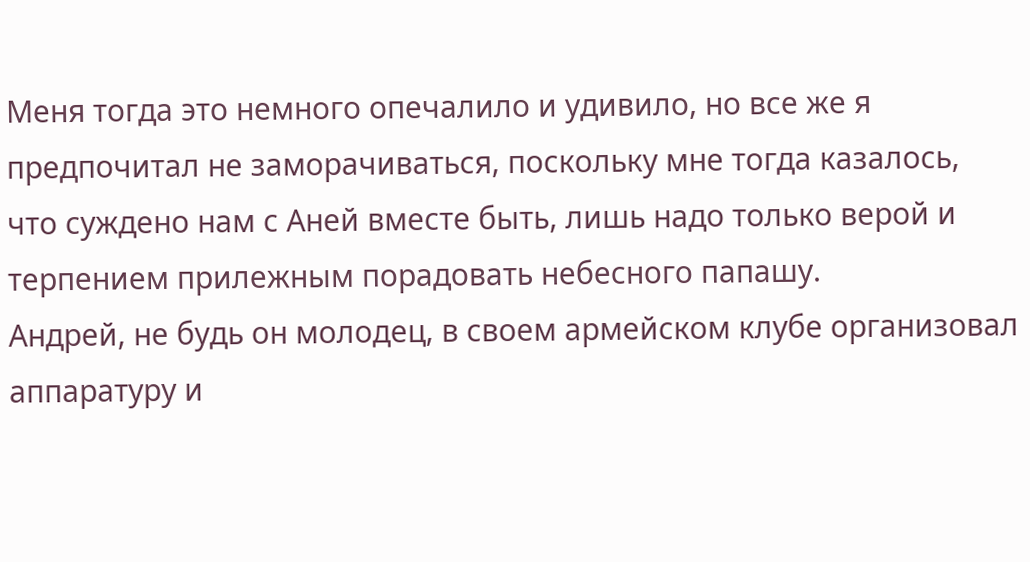Меня тогда это немного опечалило и удивило, но все же я предпочитал не заморачиваться, поскольку мне тогда казалось, что суждено нам с Аней вместе быть, лишь надо только верой и терпением прилежным порадовать небесного папашу.
Андрей, не будь он молодец, в своем армейском клубе организовал аппаратуру и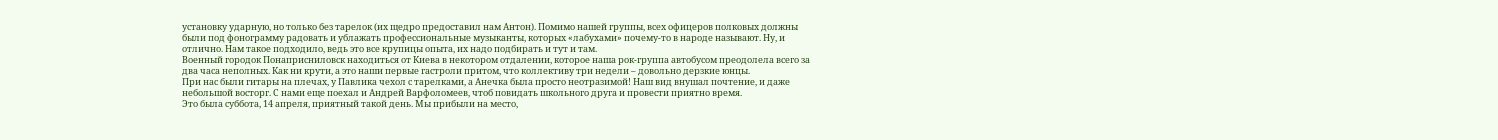установку ударную, но только без тарелок (их щедро предоставил нам Антон). Помимо нашей группы, всех офицеров полковых должны были под фонограмму радовать и ублажать профессиональные музыканты, которых «лабухами» почему-то в народе называют. Ну, и отлично. Нам такое подходило, ведь это все крупицы опыта, их надо подбирать и тут и там.
Военный городок Понаприсниловск находиться от Киева в некотором отдалении, которое наша рок-группа автобусом преодолела всего за два часа неполных. Как ни крути, а это наши первые гастроли притом, что коллективу три недели – довольно дерзкие юнцы.
При нас были гитары на плечах, у Павлика чехол с тарелками, а Анечка была просто неотразимой! Наш вид внушал почтение, и даже небольшой восторг. С нами еще поехал и Андрей Варфоломеев, чтоб повидать школьного друга и провести приятно время.
Это была суббота, 14 апреля, приятный такой день. Мы прибыли на место,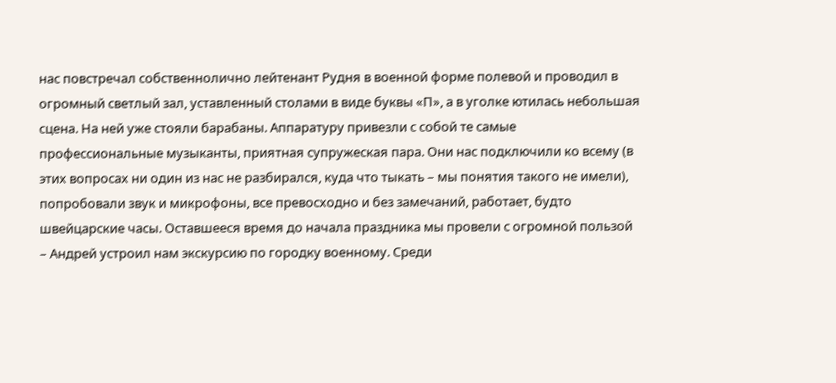нас повстречал собственнолично лейтенант Рудня в военной форме полевой и проводил в огромный светлый зал, уставленный столами в виде буквы «П», а в уголке ютилась небольшая сцена. На ней уже стояли барабаны. Аппаратуру привезли с собой те самые профессиональные музыканты, приятная супружеская пара. Они нас подключили ко всему (в этих вопросах ни один из нас не разбирался, куда что тыкать – мы понятия такого не имели), попробовали звук и микрофоны, все превосходно и без замечаний, работает, будто швейцарские часы. Оставшееся время до начала праздника мы провели с огромной пользой – Андрей устроил нам экскурсию по городку военному. Среди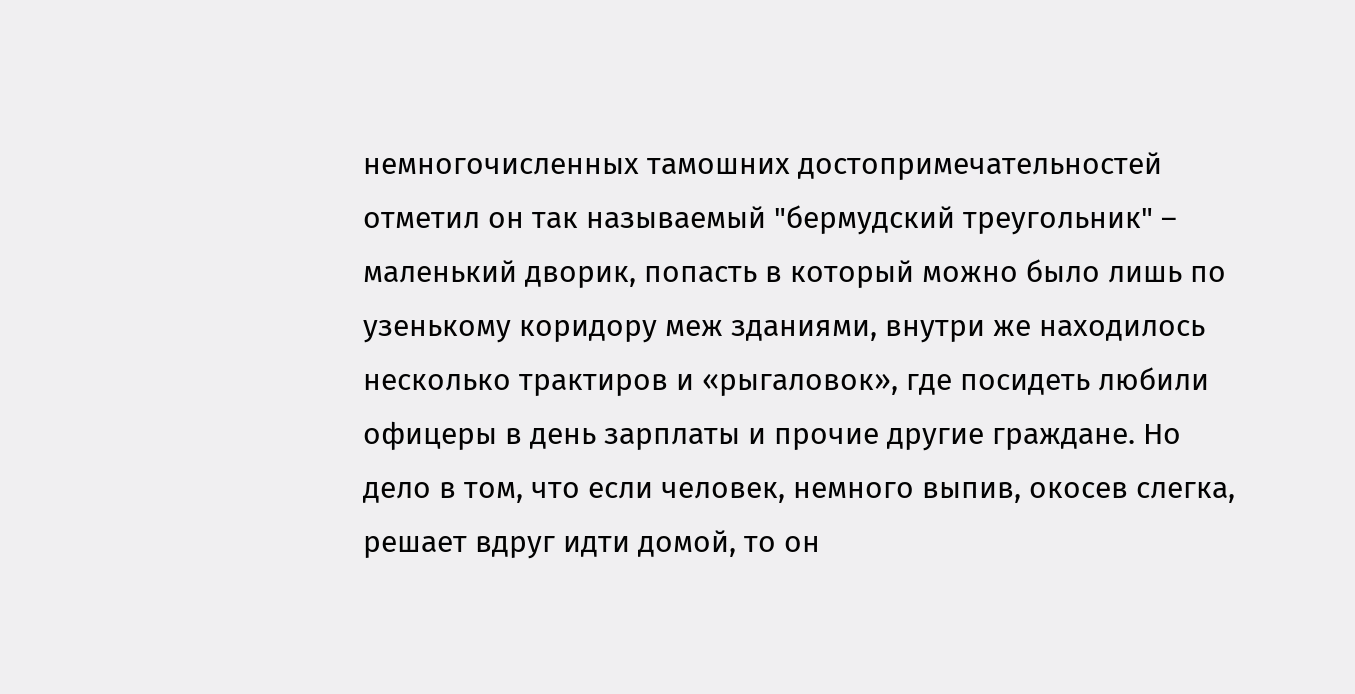немногочисленных тамошних достопримечательностей отметил он так называемый "бермудский треугольник" – маленький дворик, попасть в который можно было лишь по узенькому коридору меж зданиями, внутри же находилось несколько трактиров и «рыгаловок», где посидеть любили офицеры в день зарплаты и прочие другие граждане. Но дело в том, что если человек, немного выпив, окосев слегка, решает вдруг идти домой, то он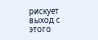рискует выход с этого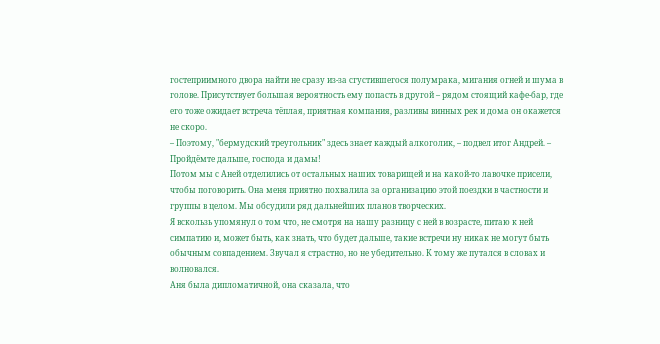гостеприимного двора найти не сразу из-за сгустившегося полумрака, мигания огней и шума в голове. Присутствует большая вероятность ему попасть в другой – рядом стоящий кафе-бар, где его тоже ожидает встреча тёплая, приятная компания, разливы винных рек и дома он окажется не скоро.
– Поэтому, "бермудский треугольник" здесь знает каждый алкоголик, – подвел итог Андрей. – Пройдёмте дальше, господа и дамы!
Потом мы с Аней отделились от остальных наших товарищей и на какой-то лавочке присели, чтобы поговорить. Она меня приятно похвалила за организацию этой поездки в частности и группы в целом. Мы обсудили ряд дальнейших планов творческих.
Я вскользь упомянул о том что, не смотря на нашу разницу с ней в возрасте, питаю к ней симпатию и, может быть, как знать, что будет дальше, такие встречи ну никак не могут быть обычным совпадением. Звучал я страстно, но не убедительно. К тому же путался в словах и волновался.
Аня была дипломатичной, она сказала, что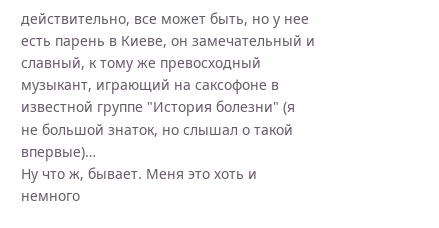действительно, все может быть, но у нее есть парень в Киеве, он замечательный и славный, к тому же превосходный музыкант, играющий на саксофоне в известной группе "История болезни" (я не большой знаток, но слышал о такой впервые)…
Ну что ж, бывает. Меня это хоть и немного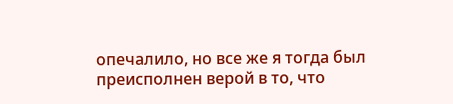опечалило, но все же я тогда был преисполнен верой в то, что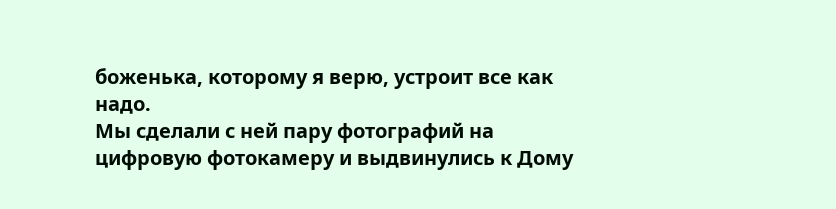боженька, которому я верю, устроит все как надо.
Мы сделали с ней пару фотографий на цифровую фотокамеру и выдвинулись к Дому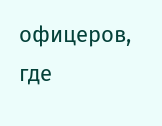офицеров, где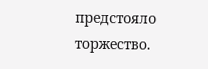предстояло торжество.